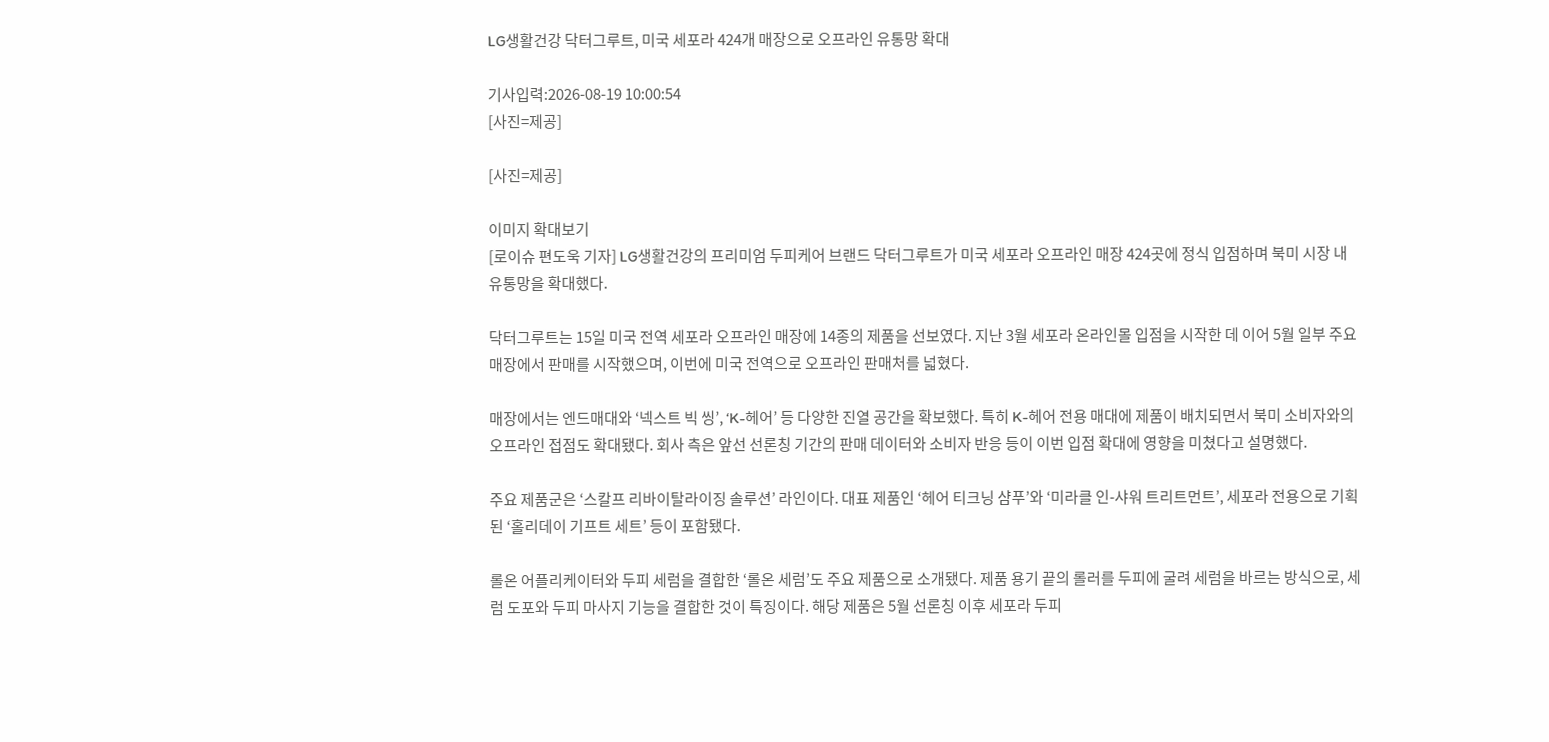LG생활건강 닥터그루트, 미국 세포라 424개 매장으로 오프라인 유통망 확대

기사입력:2026-08-19 10:00:54
[사진=제공]

[사진=제공]

이미지 확대보기
[로이슈 편도욱 기자] LG생활건강의 프리미엄 두피케어 브랜드 닥터그루트가 미국 세포라 오프라인 매장 424곳에 정식 입점하며 북미 시장 내 유통망을 확대했다.

닥터그루트는 15일 미국 전역 세포라 오프라인 매장에 14종의 제품을 선보였다. 지난 3월 세포라 온라인몰 입점을 시작한 데 이어 5월 일부 주요 매장에서 판매를 시작했으며, 이번에 미국 전역으로 오프라인 판매처를 넓혔다.

매장에서는 엔드매대와 ‘넥스트 빅 씽’, ‘K-헤어’ 등 다양한 진열 공간을 확보했다. 특히 K-헤어 전용 매대에 제품이 배치되면서 북미 소비자와의 오프라인 접점도 확대됐다. 회사 측은 앞선 선론칭 기간의 판매 데이터와 소비자 반응 등이 이번 입점 확대에 영향을 미쳤다고 설명했다.

주요 제품군은 ‘스칼프 리바이탈라이징 솔루션’ 라인이다. 대표 제품인 ‘헤어 티크닝 샴푸’와 ‘미라클 인-샤워 트리트먼트’, 세포라 전용으로 기획된 ‘홀리데이 기프트 세트’ 등이 포함됐다.

롤온 어플리케이터와 두피 세럼을 결합한 ‘롤온 세럼’도 주요 제품으로 소개됐다. 제품 용기 끝의 롤러를 두피에 굴려 세럼을 바르는 방식으로, 세럼 도포와 두피 마사지 기능을 결합한 것이 특징이다. 해당 제품은 5월 선론칭 이후 세포라 두피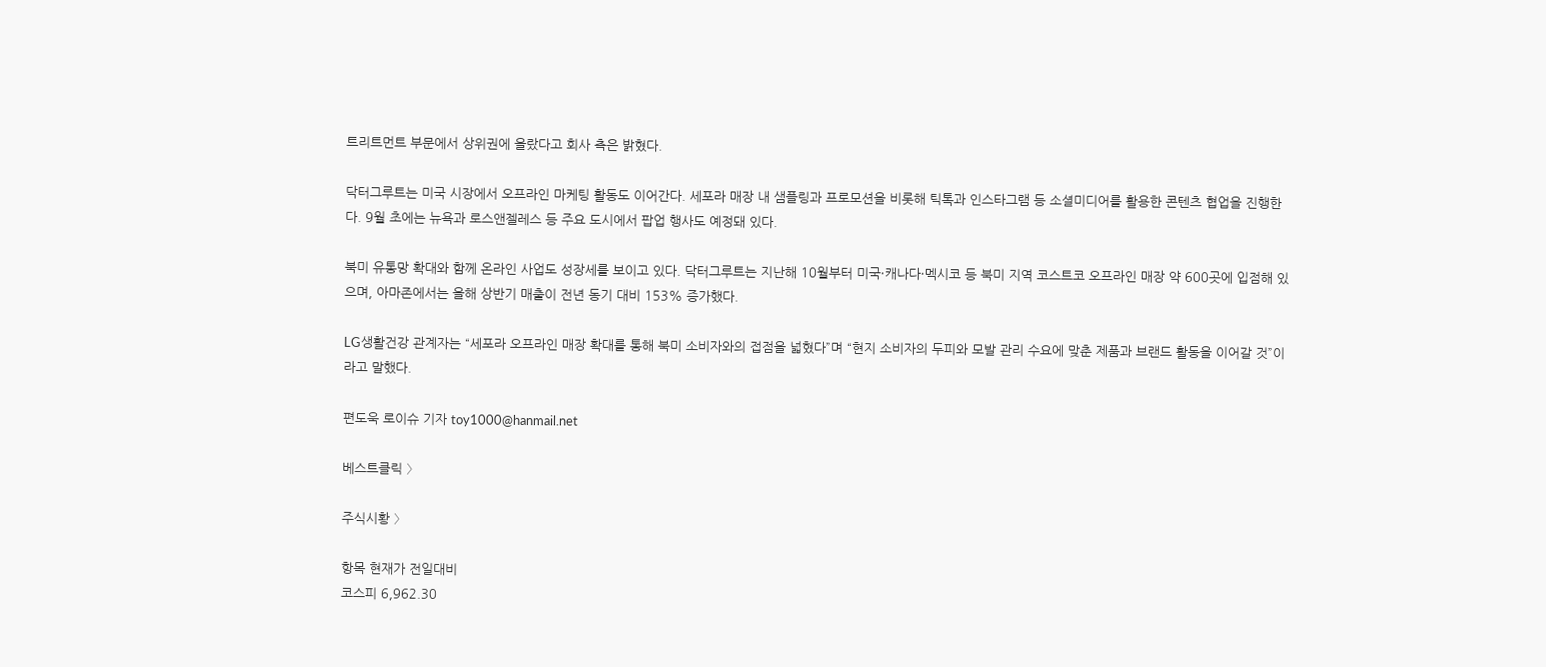트리트먼트 부문에서 상위권에 올랐다고 회사 측은 밝혔다.

닥터그루트는 미국 시장에서 오프라인 마케팅 활동도 이어간다. 세포라 매장 내 샘플링과 프로모션을 비롯해 틱톡과 인스타그램 등 소셜미디어를 활용한 콘텐츠 협업을 진행한다. 9월 초에는 뉴욕과 로스앤젤레스 등 주요 도시에서 팝업 행사도 예정돼 있다.

북미 유통망 확대와 함께 온라인 사업도 성장세를 보이고 있다. 닥터그루트는 지난해 10월부터 미국·캐나다·멕시코 등 북미 지역 코스트코 오프라인 매장 약 600곳에 입점해 있으며, 아마존에서는 올해 상반기 매출이 전년 동기 대비 153% 증가했다.

LG생활건강 관계자는 “세포라 오프라인 매장 확대를 통해 북미 소비자와의 접점을 넓혔다”며 “현지 소비자의 두피와 모발 관리 수요에 맞춘 제품과 브랜드 활동을 이어갈 것”이라고 말했다.

편도욱 로이슈 기자 toy1000@hanmail.net

베스트클릭 〉

주식시황 〉

항목 현재가 전일대비
코스피 6,962.30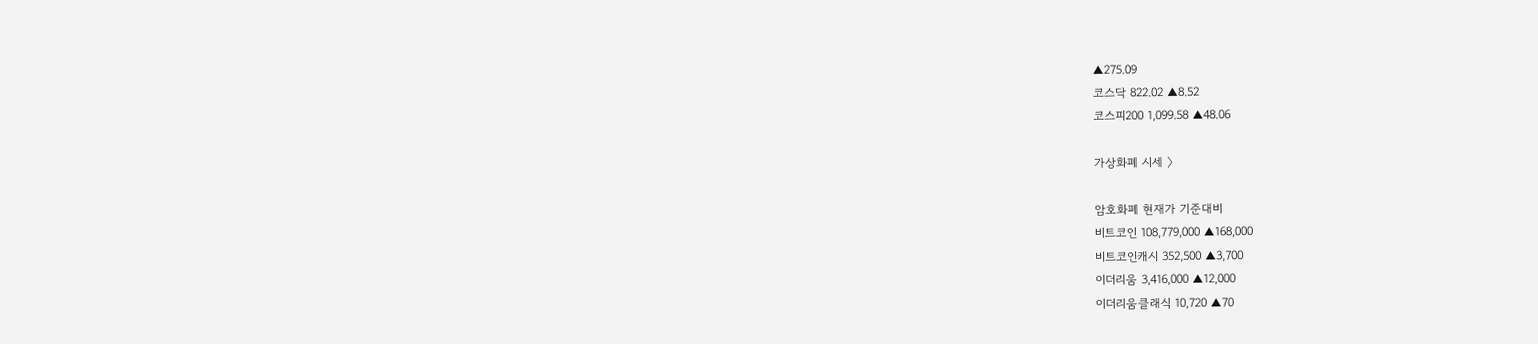▲275.09
코스닥 822.02 ▲8.52
코스피200 1,099.58 ▲48.06

가상화폐 시세 〉

암호화폐 현재가 기준대비
비트코인 108,779,000 ▲168,000
비트코인캐시 352,500 ▲3,700
이더리움 3,416,000 ▲12,000
이더리움클래식 10,720 ▲70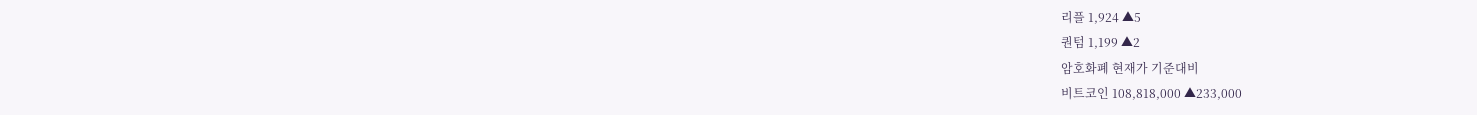리플 1,924 ▲5
퀀텀 1,199 ▲2
암호화폐 현재가 기준대비
비트코인 108,818,000 ▲233,000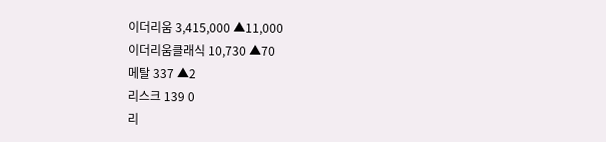이더리움 3,415,000 ▲11,000
이더리움클래식 10,730 ▲70
메탈 337 ▲2
리스크 139 0
리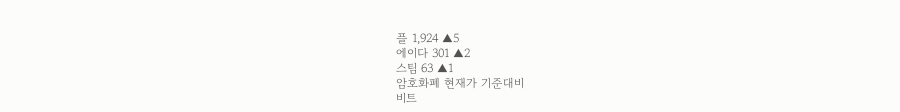플 1,924 ▲5
에이다 301 ▲2
스팀 63 ▲1
암호화폐 현재가 기준대비
비트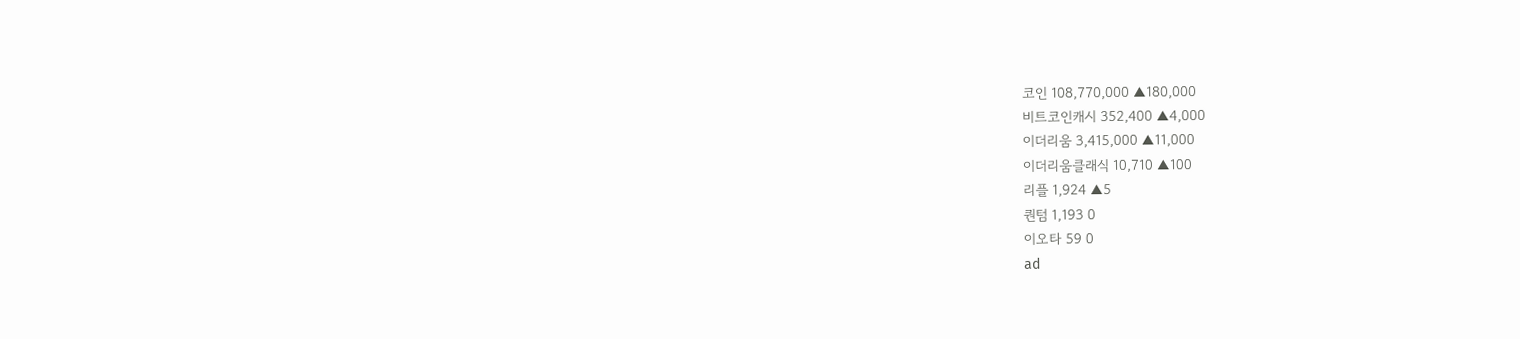코인 108,770,000 ▲180,000
비트코인캐시 352,400 ▲4,000
이더리움 3,415,000 ▲11,000
이더리움클래식 10,710 ▲100
리플 1,924 ▲5
퀀텀 1,193 0
이오타 59 0
ad